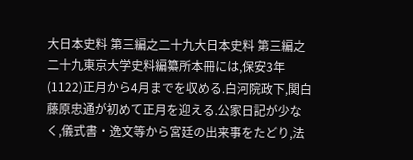大日本史料 第三編之二十九大日本史料 第三編之二十九東京大学史料編纂所本冊には,保安3年(1122)正月から4月までを収める.白河院政下,関白藤原忠通が初めて正月を迎える.公家日記が少なく,儀式書・逸文等から宮廷の出来事をたどり,法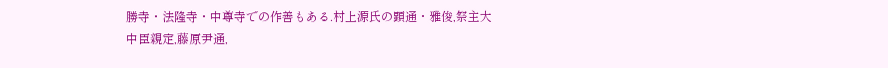勝寺・法隆寺・中尊寺での作善もある.村上源氏の顕通・雅俊,祭主大中臣親定,藤原尹通,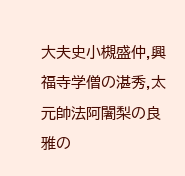大夫史小槻盛仲,興福寺学僧の湛秀,太元帥法阿闍梨の良雅の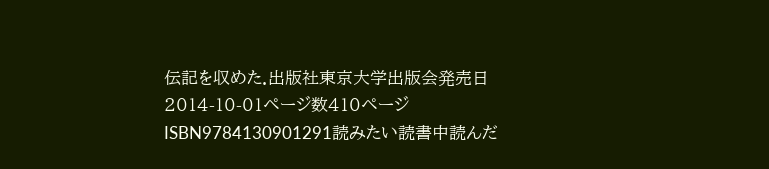伝記を収めた.出版社東京大学出版会発売日2014-10-01ページ数410ページISBN9784130901291読みたい読書中読んだ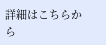詳細はこちらから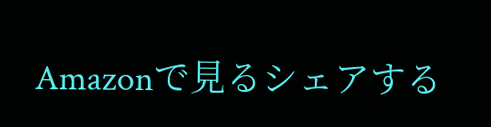Amazonで見るシェアする